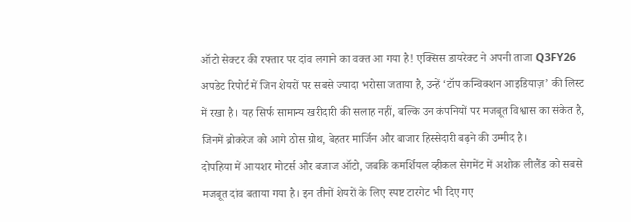ऑटो सेक्टर की रफ्तार पर दांव लगाने का वक्त आ गया है! एक्सिस डायरेक्ट ने अपनी ताजा Q3FY26 अपडेट रिपोर्ट में जिन शेयरों पर सबसे ज्यादा भरोसा जताया है, उन्हें ‘टॉप कन्विक्शन आइडियाज़’ की लिस्ट में रखा है। यह सिर्फ सामान्य खरीदारी की सलाह नहीं, बल्कि उन कंपनियों पर मजबूत विश्वास का संकेत है, जिनमें ब्रोकरेज को आगे ठोस ग्रोथ, बेहतर मार्जिन और बाजार हिस्सेदारी बढ़ने की उम्मीद है।
दोपहिया में आयशर मोटर्स और बजाज ऑटो, जबकि कमर्शियल व्हीकल सेगमेंट में अशोक लीलैंड को सबसे मजबूत दांव बताया गया है। इन तीनों शेयरों के लिए स्पष्ट टारगेट भी दिए गए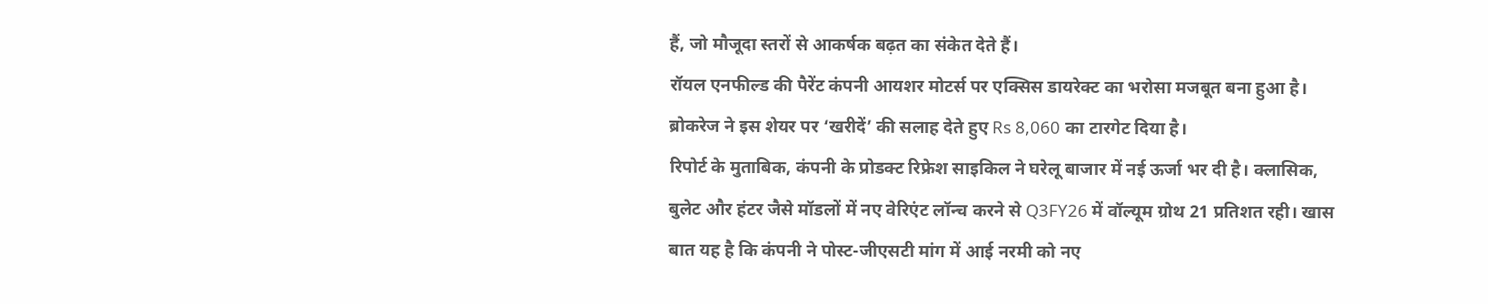हैं, जो मौजूदा स्तरों से आकर्षक बढ़त का संकेत देते हैं।
रॉयल एनफील्ड की पैरेंट कंपनी आयशर मोटर्स पर एक्सिस डायरेक्ट का भरोसा मजबूत बना हुआ है। ब्रोकरेज ने इस शेयर पर ‘खरीदें’ की सलाह देते हुए Rs 8,060 का टारगेट दिया है।
रिपोर्ट के मुताबिक, कंपनी के प्रोडक्ट रिफ्रेश साइकिल ने घरेलू बाजार में नई ऊर्जा भर दी है। क्लासिक, बुलेट और हंटर जैसे मॉडलों में नए वेरिएंट लॉन्च करने से Q3FY26 में वॉल्यूम ग्रोथ 21 प्रतिशत रही। खास बात यह है कि कंपनी ने पोस्ट-जीएसटी मांग में आई नरमी को नए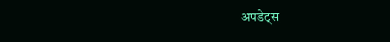अपडेट्स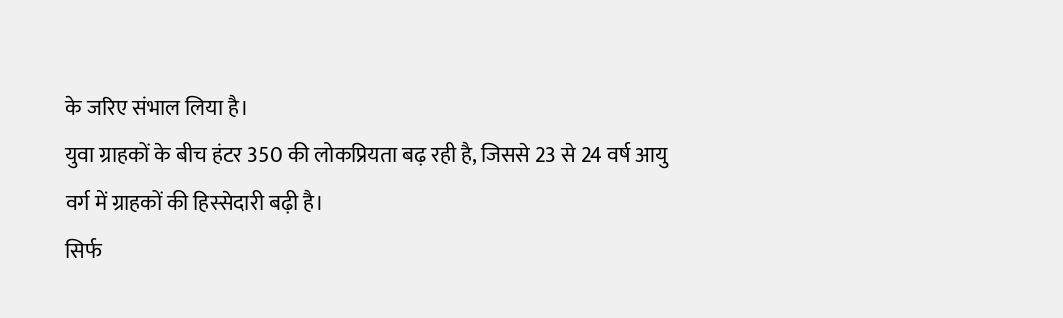के जरिए संभाल लिया है।
युवा ग्राहकों के बीच हंटर 350 की लोकप्रियता बढ़ रही है, जिससे 23 से 24 वर्ष आयु वर्ग में ग्राहकों की हिस्सेदारी बढ़ी है।
सिर्फ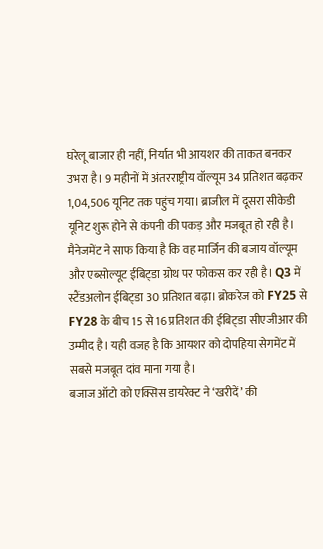घरेलू बाजार ही नहीं, निर्यात भी आयशर की ताकत बनकर उभरा है। 9 महीनों में अंतरराष्ट्रीय वॉल्यूम 34 प्रतिशत बढ़कर 1,04,506 यूनिट तक पहुंच गया। ब्राजील में दूसरा सीकेडी यूनिट शुरू होने से कंपनी की पकड़ और मजबूत हो रही है।
मैनेजमेंट ने साफ किया है कि वह मार्जिन की बजाय वॉल्यूम और एब्सोल्यूट ईबिट्डा ग्रोथ पर फोकस कर रही है। Q3 में स्टैंडअलोन ईबिट्डा 30 प्रतिशत बढ़ा। ब्रोकरेज को FY25 से FY28 के बीच 15 से 16 प्रतिशत की ईबिट्डा सीएजीआर की उम्मीद है। यही वजह है कि आयशर को दोपहिया सेगमेंट में सबसे मजबूत दांव माना गया है।
बजाज ऑटो को एक्सिस डायरेक्ट ने ‘खरीदें’ की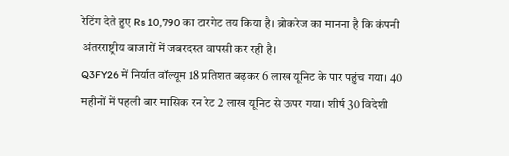रेटिंग देते हुए Rs 10,790 का टारगेट तय किया है। ब्रोकरेज का मानना है कि कंपनी अंतरराष्ट्रीय बाजारों में जबरदस्त वापसी कर रही है।
Q3FY26 में निर्यात वॉल्यूम 18 प्रतिशत बढ़कर 6 लाख यूनिट के पार पहुंच गया। 40 महीनों में पहली बार मासिक रन रेट 2 लाख यूनिट से ऊपर गया। शीर्ष 30 विदेशी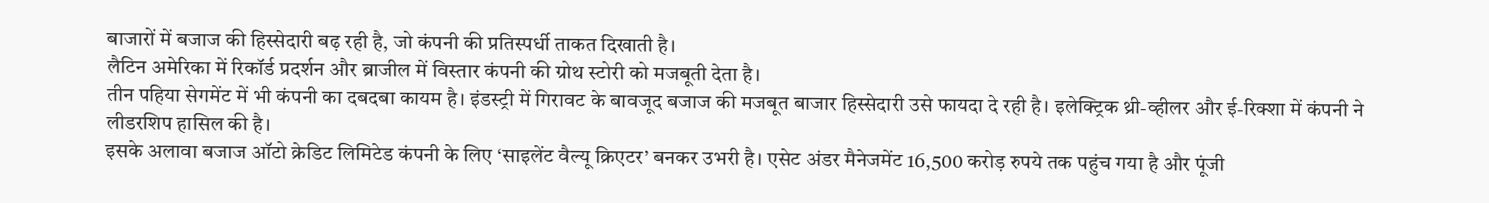बाजारों में बजाज की हिस्सेदारी बढ़ रही है, जो कंपनी की प्रतिस्पर्धी ताकत दिखाती है।
लैटिन अमेरिका में रिकॉर्ड प्रदर्शन और ब्राजील में विस्तार कंपनी की ग्रोथ स्टोरी को मजबूती देता है।
तीन पहिया सेगमेंट में भी कंपनी का दबदबा कायम है। इंडस्ट्री में गिरावट के बावजूद बजाज की मजबूत बाजार हिस्सेदारी उसे फायदा दे रही है। इलेक्ट्रिक थ्री-व्हीलर और ई-रिक्शा में कंपनी ने लीडरशिप हासिल की है।
इसके अलावा बजाज ऑटो क्रेडिट लिमिटेड कंपनी के लिए ‘साइलेंट वैल्यू क्रिएटर’ बनकर उभरी है। एसेट अंडर मैनेजमेंट 16,500 करोड़ रुपये तक पहुंच गया है और पूंजी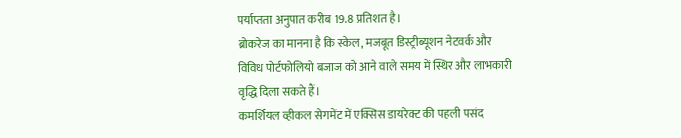पर्याप्तता अनुपात करीब 19.8 प्रतिशत है।
ब्रोकरेज का मानना है कि स्केल, मजबूत डिस्ट्रीब्यूशन नेटवर्क और विविध पोर्टफोलियो बजाज को आने वाले समय में स्थिर और लाभकारी वृद्धि दिला सकते हैं।
कमर्शियल व्हीकल सेगमेंट में एक्सिस डायरेक्ट की पहली पसंद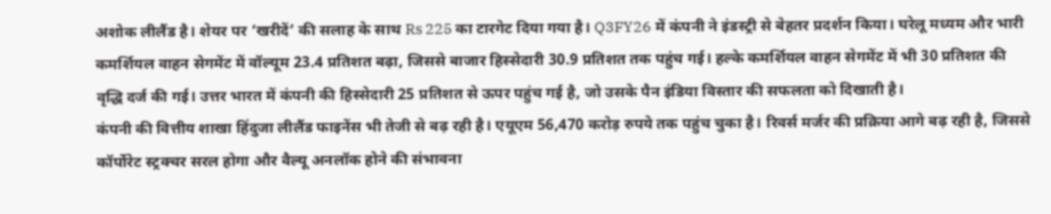अशोक लीलैंड है। शेयर पर ‘खरीदें’ की सलाह के साथ Rs 225 का टारगेट दिया गया है। Q3FY26 में कंपनी ने इंडस्ट्री से बेहतर प्रदर्शन किया। घरेलू मध्यम और भारी कमर्शियल वाहन सेगमेंट में वॉल्यूम 23.4 प्रतिशत बढ़ा, जिससे बाजार हिस्सेदारी 30.9 प्रतिशत तक पहुंच गई। हल्के कमर्शियल वाहन सेगमेंट में भी 30 प्रतिशत की वृद्धि दर्ज की गई। उत्तर भारत में कंपनी की हिस्सेदारी 25 प्रतिशत से ऊपर पहुंच गई है, जो उसके पैन इंडिया विस्तार की सफलता को दिखाती है।
कंपनी की वित्तीय शाखा हिंदुजा लीलैंड फाइनेंस भी तेजी से बढ़ रही है। एयूएम 56,470 करोड़ रुपये तक पहुंच चुका है। रिवर्स मर्जर की प्रक्रिया आगे बढ़ रही है, जिससे कॉर्पोरेट स्ट्रक्चर सरल होगा और वैल्यू अनलॉक होने की संभावना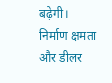बढ़ेगी।
निर्माण क्षमता और डीलर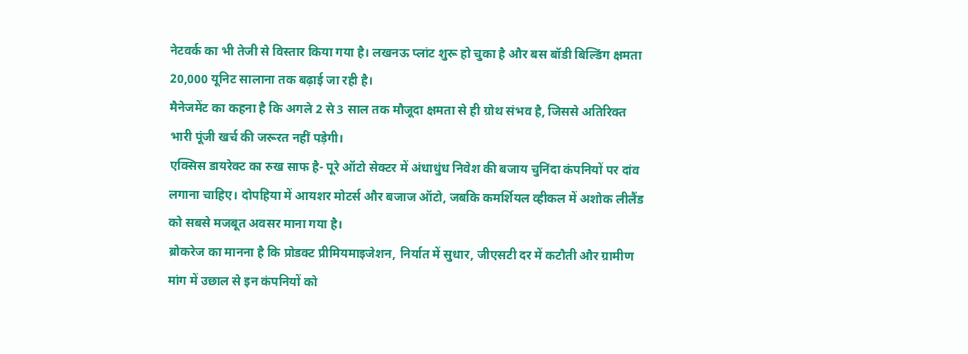नेटवर्क का भी तेजी से विस्तार किया गया है। लखनऊ प्लांट शुरू हो चुका है और बस बॉडी बिल्डिंग क्षमता 20,000 यूनिट सालाना तक बढ़ाई जा रही है।
मैनेजमेंट का कहना है कि अगले 2 से 3 साल तक मौजूदा क्षमता से ही ग्रोथ संभव है, जिससे अतिरिक्त भारी पूंजी खर्च की जरूरत नहीं पड़ेगी।
एक्सिस डायरेक्ट का रुख साफ है- पूरे ऑटो सेक्टर में अंधाधुंध निवेश की बजाय चुनिंदा कंपनियों पर दांव लगाना चाहिए। दोपहिया में आयशर मोटर्स और बजाज ऑटो, जबकि कमर्शियल व्हीकल में अशोक लीलैंड को सबसे मजबूत अवसर माना गया है।
ब्रोकरेज का मानना है कि प्रोडक्ट प्रीमियमाइजेशन, निर्यात में सुधार, जीएसटी दर में कटौती और ग्रामीण मांग में उछाल से इन कंपनियों को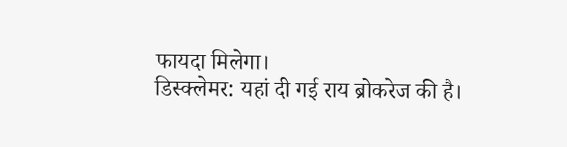फायदा मिलेगा।
डिस्क्लेमर: यहां दी गई राय ब्रोकरेज की है।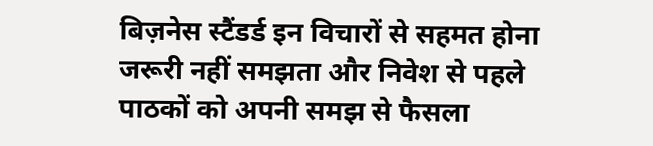बिज़नेस स्टैंडर्ड इन विचारों से सहमत होना जरूरी नहीं समझता और निवेश से पहले पाठकों को अपनी समझ से फैसला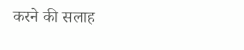करने की सलाह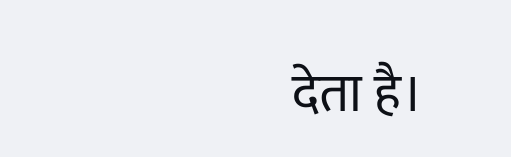देता है।